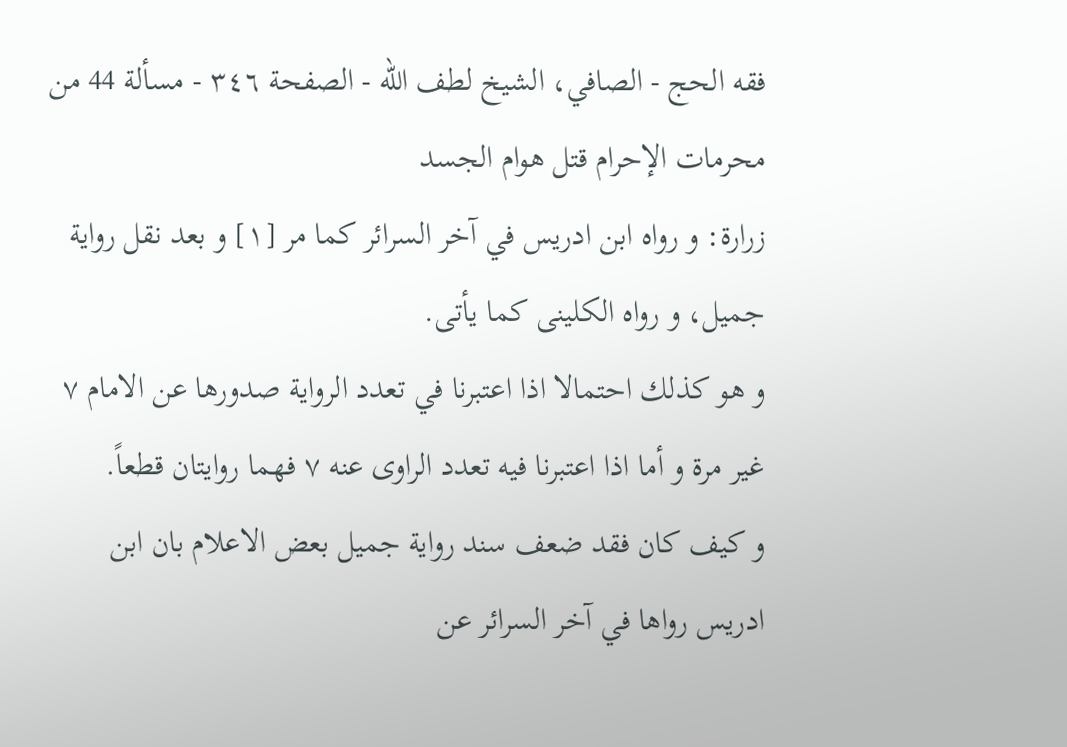فقه الحج - الصافي، الشيخ لطف الله - الصفحة ٣٤٦ - مسألة 44 من محرمات الإحرام قتل هوام الجسد
زرارة: و رواه ابن ادريس في آخر السرائر كما مر [١] و بعد نقل رواية جميل، و رواه الكلينى كما يأتى.
و هو كذلك احتمالا اذا اعتبرنا في تعدد الرواية صدورها عن الامام ٧ غير مرة و أما اذا اعتبرنا فيه تعدد الراوى عنه ٧ فهما روايتان قطعاً.
و كيف كان فقد ضعف سند رواية جميل بعض الاعلام بان ابن ادريس رواها في آخر السرائر عن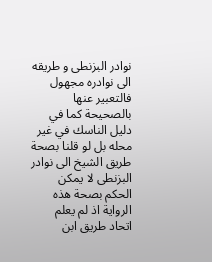نوادر البزنطى و طريقه الى نوادره مجهول فالتعبير عنها بالصحيحة كما في دليل الناسك في غير محله بل لو قلنا بصحة طريق الشيخ الى نوادر البزنطى لا يمكن الحكم بصحة هذه الرواية اذ لم يعلم اتحاد طريق ابن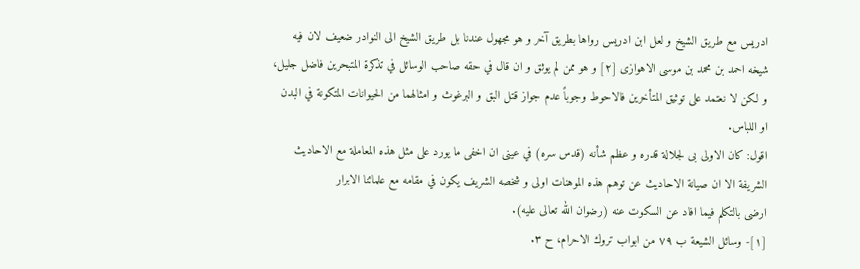ادريس مع طريق الشيخ و لعل ابن ادريس رواها بطريق آخر و هو مجهول عندنا بل طريق الشيخ الى النوادر ضعيف لان فيه شيخه احمد بن محمد بن موسى الاهوازى [٢] و هو ممن لم يوثق و ان قال في حقه صاحب الوسائل في تذكرة المتبحرين فاضل جليل، و لكن لا نعتمد على توثيق المتأخرين فالاحوط وجوباً عدم جواز قتل البق و البرغوث و امثالهما من الحيوانات المتكونة في البدن او اللباس.
اقول: كان الاولى بى لجلالة قدره و عظم شأنه (قدس سره) في عينى ان اخفى ما يورد على مثل هذه المعاملة مع الاحاديث الشريفة الا ان صيانة الاحاديث عن توهم هذه الموهنات اولى و شخصه الشريف يكون في مقامه مع علمائنا الابرار
ارضى بالتكلم فيما افاد عن السكوت عنه (رضوان الله تعالى عليه).
[١]- وسائل الشيعة ب ٧٩ من ابواب تروك الاحرام، ح ٣.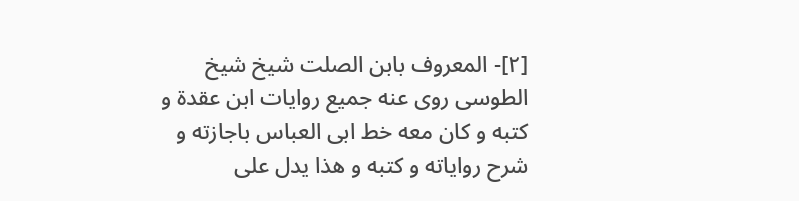[٢]- المعروف بابن الصلت شيخ شيخ الطوسى روى عنه جميع روايات ابن عقدة و كتبه و كان معه خط ابى العباس باجازته و شرح رواياته و كتبه و هذا يدل على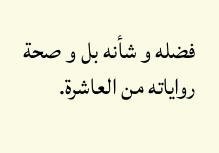فضله و شأنه بل و صحة رواياته من العاشرة.